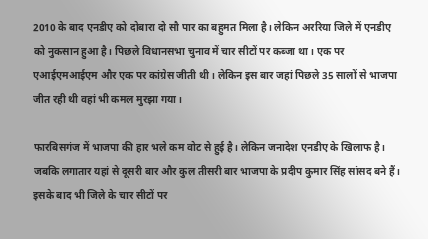2010 के बाद एनडीए को दोबारा दो सौ पार का बहुमत मिला है। लेकिन अररिया जिले में एनडीए को नुकसान हुआ है। पिछले विधानसभा चुनाव में चार सीटों पर कब्जा था। एक पर एआईएमआईएम और एक पर कांग्रेस जीती थी। लेकिन इस बार जहां पिछले 35 सालों से भाजपा जीत रही थी वहां भी कमल मुरझा गया।

फारबिसगंज में भाजपा की हार भले कम वोट से हुई है। लेकिन जनादेश एनडीए के खिलाफ है। जबकि लगातार यहां से दूसरी बार और कुल तीसरी बार भाजपा के प्रदीप कुमार सिंह सांसद बने हैं। इसके बाद भी जिले के चार सीटों पर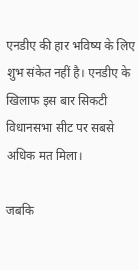एनडीए की हार भविष्य के लिए शुभ संकेत नहीं है। एनडीए के खिलाफ इस बार सिकटी विधानसभा सीट पर सबसे अधिक मत मिला।

जबकि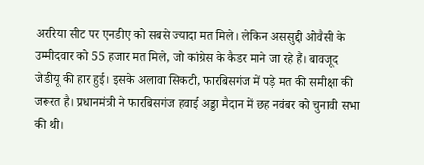अररिया सीट पर एनडीए को सबसे ज्यादा मत मिले। लेकिन अससुद्दी ओवैसी के उम्मीदवार को 55 हजार मत मिले, जो कांग्रेस के कैडर माने जा रहे हैं। बावजूद जेडीयू की हार हुई। इसके अलावा सिकटी, फारबिसगंज में पड़े मत की समीक्षा की जरूरत है। प्रधानमंत्री ने फारबिसगंज हवाई अड्डा मैदान में छह नवंबर को चुनावी सभा की थी।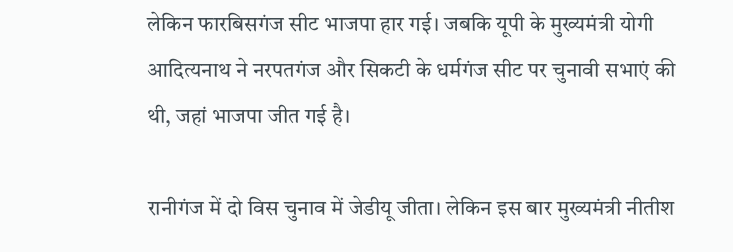लेकिन फारबिसगंज सीट भाजपा हार गई। जबकि यूपी के मुख्यमंत्री योगी आदित्यनाथ ने नरपतगंज और सिकटी के धर्मगंज सीट पर चुनावी सभाएं की थी, जहां भाजपा जीत गई है।

रानीगंज में दो विस चुनाव में जेडीयू जीता। लेकिन इस बार मुख्यमंत्री नीतीश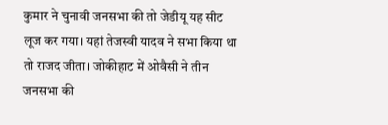कुमार ने चुनावी जनसभा की तो जेडीयू यह सीट लूज कर गया। यहां तेजस्वी यादव ने सभा किया था तो राजद जीता। जोकीहाट में ओवैसी ने तीन जनसभा की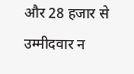और 28 हजार से उम्मीदवार न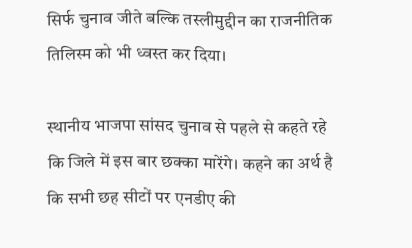सिर्फ चुनाव जीते बल्कि तस्लीमुद्दीन का राजनीतिक तिलिस्म को भी ध्वस्त कर दिया।

स्थानीय भाजपा सांसद चुनाव से पहले से कहते रहे कि जिले में इस बार छक्का मारेंगे। कहने का अर्थ है कि सभी छह सीटों पर एनडीए की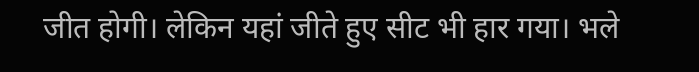जीत होगी। लेकिन यहां जीते हुए सीट भी हार गया। भले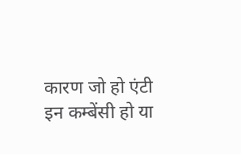कारण जो हो एंटी इन कम्बेंसी हो या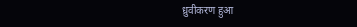ध्रुवीकरण हुआ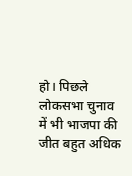हो। पिछले लोकसभा चुनाव में भी भाजपा की जीत बहुत अधिक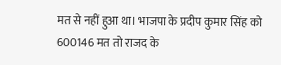मत से नहीं हुआ था। भाजपा के प्रदीप कुमार सिंह को 600146 मत तो राजद के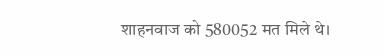शाहनवाज को 580052 मत मिले थे।